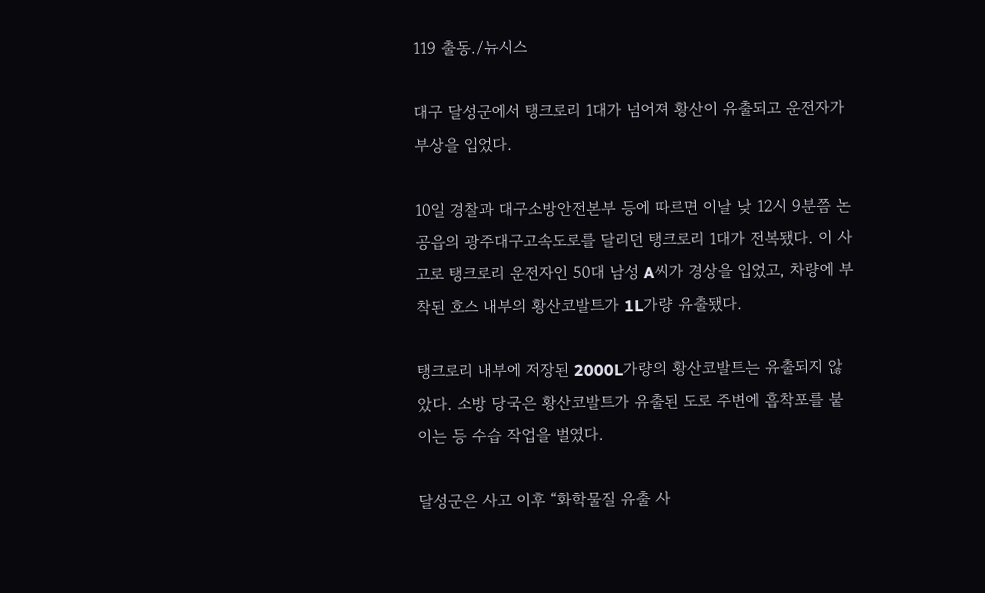119 출동./뉴시스

대구 달성군에서 탱크로리 1대가 넘어져 황산이 유출되고 운전자가 부상을 입었다.

10일 경찰과 대구소방안전본부 등에 따르면 이날 낮 12시 9분쯤 논공읍의 광주대구고속도로를 달리던 탱크로리 1대가 전복됐다. 이 사고로 탱크로리 운전자인 50대 남성 A씨가 경상을 입었고, 차량에 부착된 호스 내부의 황산코발트가 1L가량 유출됐다.

탱크로리 내부에 저장된 2000L가량의 황산코발트는 유출되지 않았다. 소방 당국은 황산코발트가 유출된 도로 주변에 흡착포를 붙이는 등 수습 작업을 벌였다.

달성군은 사고 이후 “화학물질 유출 사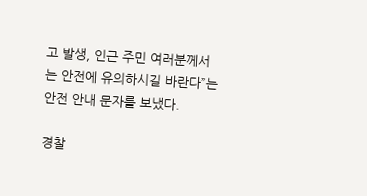고 발생, 인근 주민 여러분께서는 안전에 유의하시길 바란다”는 안전 안내 문자를 보냈다.

경찰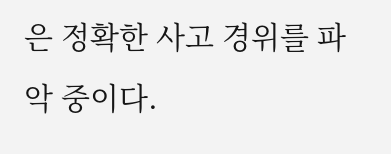은 정확한 사고 경위를 파악 중이다.